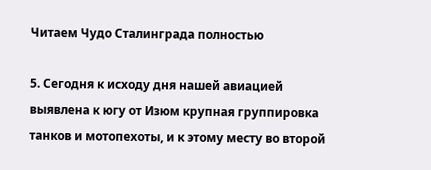Читаем Чудо Сталинграда полностью

5. Сегодня к исходу дня нашей авиацией выявлена к югу от Изюм крупная группировка танков и мотопехоты, и к этому месту во второй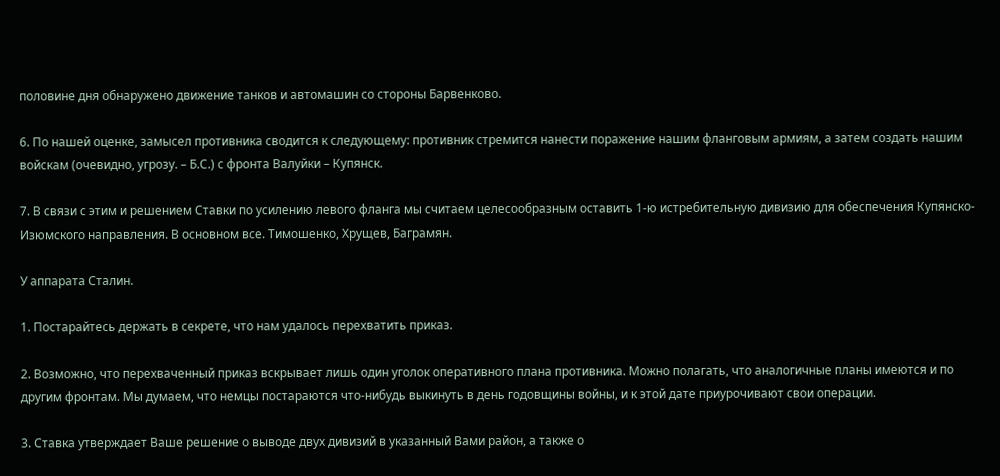половине дня обнаружено движение танков и автомашин со стороны Барвенково.

6. По нашей оценке, замысел противника сводится к следующему: противник стремится нанести поражение нашим фланговым армиям, а затем создать нашим войскам (очевидно, угрозу. – Б.С.) с фронта Валуйки – Купянск.

7. В связи с этим и решением Ставки по усилению левого фланга мы считаем целесообразным оставить 1-ю истребительную дивизию для обеспечения Купянско-Изюмского направления. В основном все. Тимошенко, Хрущев, Баграмян.

У аппарата Сталин.

1. Постарайтесь держать в секрете, что нам удалось перехватить приказ.

2. Возможно, что перехваченный приказ вскрывает лишь один уголок оперативного плана противника. Можно полагать, что аналогичные планы имеются и по другим фронтам. Мы думаем, что немцы постараются что-нибудь выкинуть в день годовщины войны, и к этой дате приурочивают свои операции.

3. Ставка утверждает Ваше решение о выводе двух дивизий в указанный Вами район, а также о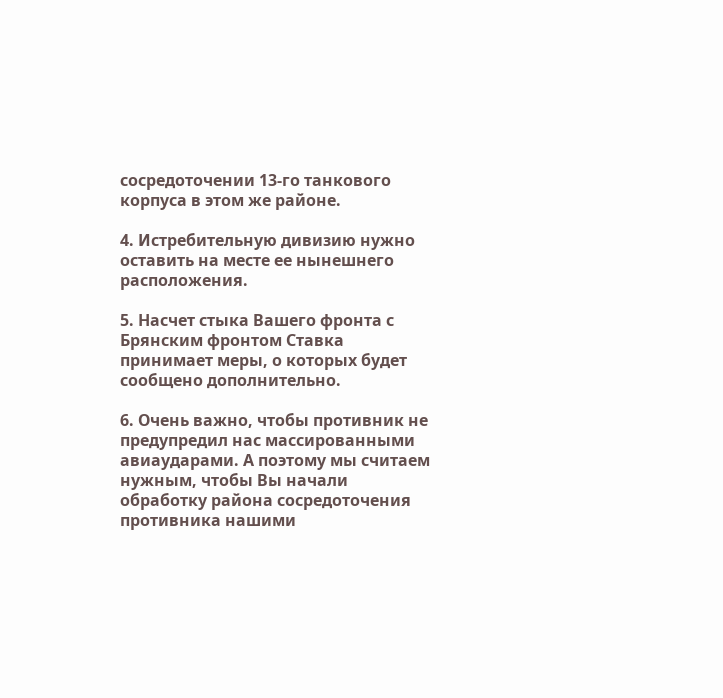сосредоточении 13-го танкового корпуса в этом же районе.

4. Истребительную дивизию нужно оставить на месте ее нынешнего расположения.

5. Насчет стыка Вашего фронта с Брянским фронтом Ставка принимает меры, о которых будет сообщено дополнительно.

6. Очень важно, чтобы противник не предупредил нас массированными авиаударами. А поэтому мы считаем нужным, чтобы Вы начали обработку района сосредоточения противника нашими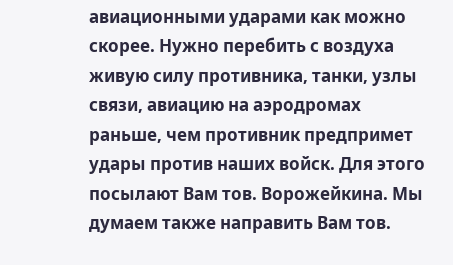авиационными ударами как можно скорее. Нужно перебить с воздуха живую силу противника, танки, узлы связи, авиацию на аэродромах раньше, чем противник предпримет удары против наших войск. Для этого посылают Вам тов. Ворожейкина. Мы думаем также направить Вам тов.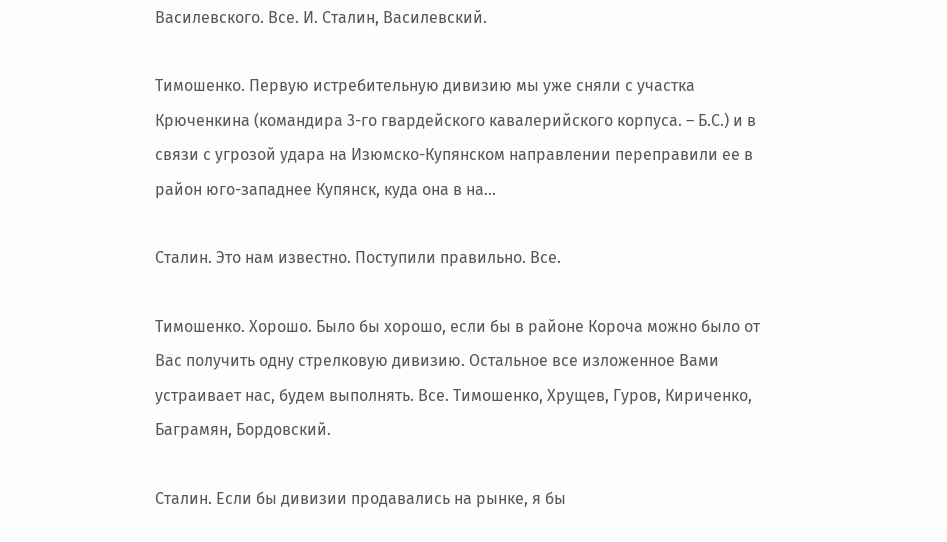Василевского. Все. И. Сталин, Василевский.

Тимошенко. Первую истребительную дивизию мы уже сняли с участка Крюченкина (командира 3-го гвардейского кавалерийского корпуса. – Б.С.) и в связи с угрозой удара на Изюмско-Купянском направлении переправили ее в район юго-западнее Купянск, куда она в на…

Сталин. Это нам известно. Поступили правильно. Все.

Тимошенко. Хорошо. Было бы хорошо, если бы в районе Короча можно было от Вас получить одну стрелковую дивизию. Остальное все изложенное Вами устраивает нас, будем выполнять. Все. Тимошенко, Хрущев, Гуров, Кириченко, Баграмян, Бордовский.

Сталин. Если бы дивизии продавались на рынке, я бы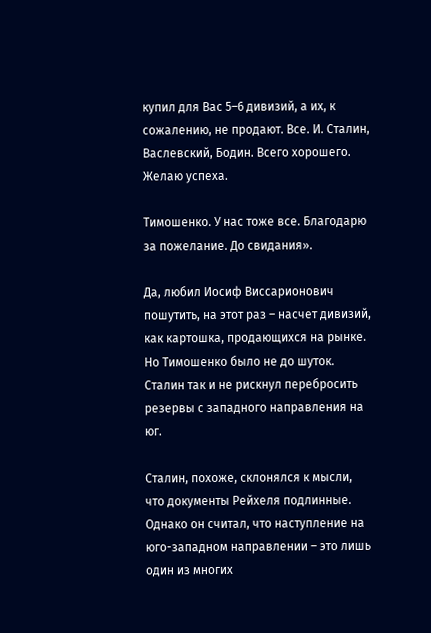купил для Вас 5–6 дивизий, а их, к сожалению, не продают. Все. И. Сталин, Васлевский, Бодин. Всего хорошего. Желаю успеха.

Тимошенко. У нас тоже все. Благодарю за пожелание. До свидания».

Да, любил Иосиф Виссарионович пошутить, на этот раз – насчет дивизий, как картошка, продающихся на рынке. Но Тимошенко было не до шуток. Сталин так и не рискнул перебросить резервы с западного направления на юг.

Сталин, похоже, склонялся к мысли, что документы Рейхеля подлинные. Однако он считал, что наступление на юго-западном направлении – это лишь один из многих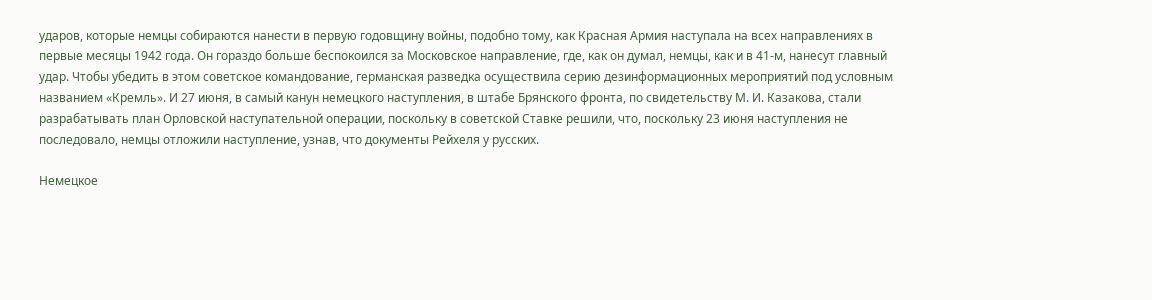ударов, которые немцы собираются нанести в первую годовщину войны, подобно тому, как Красная Армия наступала на всех направлениях в первые месяцы 1942 года. Он гораздо больше беспокоился за Московское направление, где, как он думал, немцы, как и в 41-м, нанесут главный удар. Чтобы убедить в этом советское командование, германская разведка осуществила серию дезинформационных мероприятий под условным названием «Кремль». И 27 июня, в самый канун немецкого наступления, в штабе Брянского фронта, по свидетельству М. И. Казакова, стали разрабатывать план Орловской наступательной операции, поскольку в советской Ставке решили, что, поскольку 23 июня наступления не последовало, немцы отложили наступление, узнав, что документы Рейхеля у русских.

Немецкое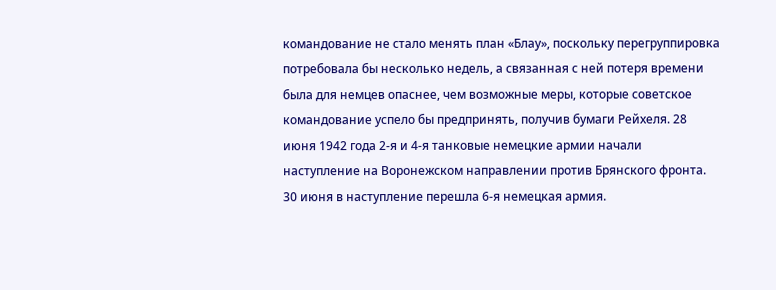командование не стало менять план «Блау», поскольку перегруппировка потребовала бы несколько недель, а связанная с ней потеря времени была для немцев опаснее, чем возможные меры, которые советское командование успело бы предпринять, получив бумаги Рейхеля. 28 июня 1942 года 2-я и 4-я танковые немецкие армии начали наступление на Воронежском направлении против Брянского фронта. 30 июня в наступление перешла 6-я немецкая армия.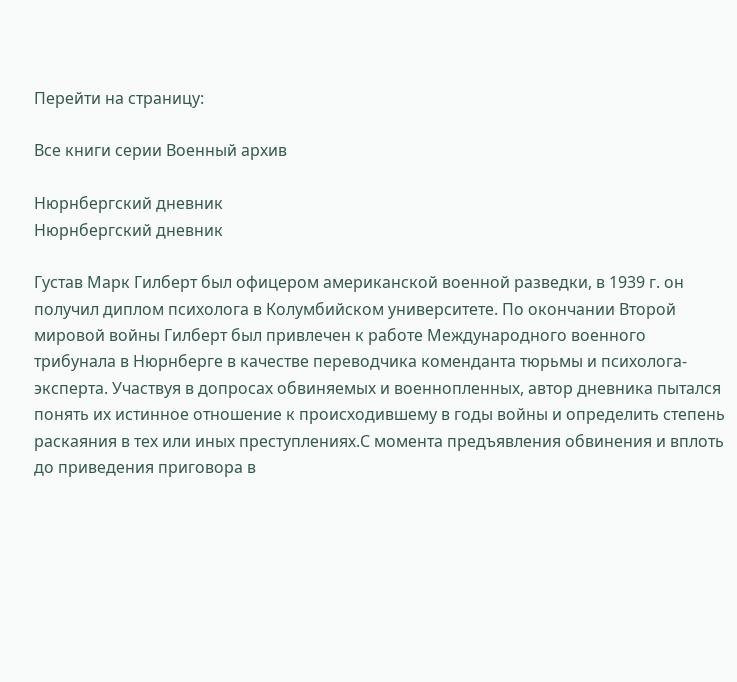Перейти на страницу:

Все книги серии Военный архив

Нюрнбергский дневник
Нюрнбергский дневник

Густав Марк Гилберт был офицером американской военной разведки, в 1939 г. он получил диплом психолога в Колумбийском университете. По окончании Второй мировой войны Гилберт был привлечен к работе Международного военного трибунала в Нюрнберге в качестве переводчика коменданта тюрьмы и психолога-эксперта. Участвуя в допросах обвиняемых и военнопленных, автор дневника пытался понять их истинное отношение к происходившему в годы войны и определить степень раскаяния в тех или иных преступлениях.С момента предъявления обвинения и вплоть до приведения приговора в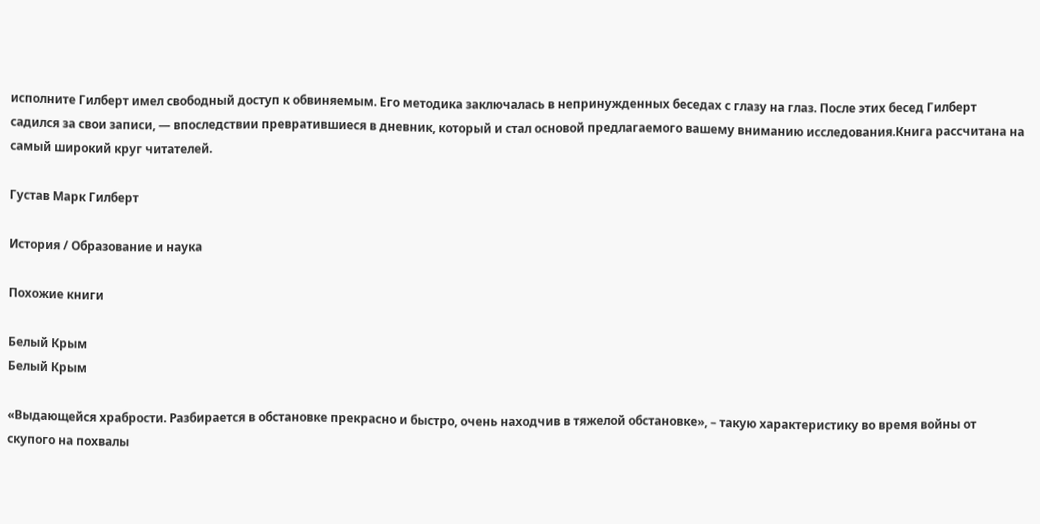исполните Гилберт имел свободный доступ к обвиняемым. Его методика заключалась в непринужденных беседах с глазу на глаз. После этих бесед Гилберт садился за свои записи, — впоследствии превратившиеся в дневник, который и стал основой предлагаемого вашему вниманию исследования.Книга рассчитана на самый широкий круг читателей.

Густав Марк Гилберт

История / Образование и наука

Похожие книги

Белый Крым
Белый Крым

«Выдающейся храбрости. Разбирается в обстановке прекрасно и быстро, очень находчив в тяжелой обстановке», – такую характеристику во время войны от скупого на похвалы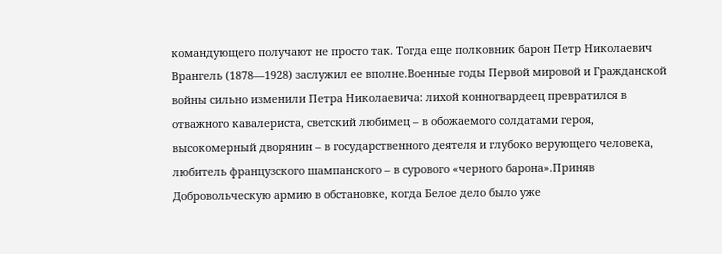командующего получают не просто так. Тогда еще полковник барон Петр Николаевич Врангель (1878—1928) заслужил ее вполне.Военные годы Первой мировой и Гражданской войны сильно изменили Петра Николаевича: лихой конногвардеец превратился в отважного кавалериста, светский любимец – в обожаемого солдатами героя, высокомерный дворянин – в государственного деятеля и глубоко верующего человека, любитель французского шампанского – в сурового «черного барона».Приняв Добровольческую армию в обстановке, когда Белое дело было уже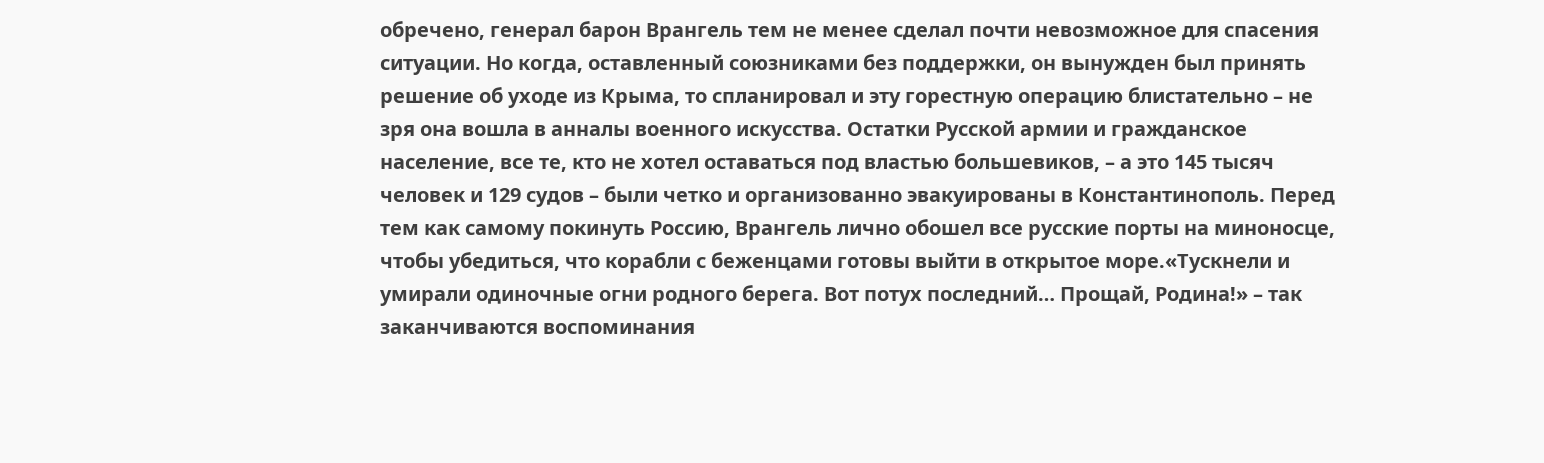обречено, генерал барон Врангель тем не менее сделал почти невозможное для спасения ситуации. Но когда, оставленный союзниками без поддержки, он вынужден был принять решение об уходе из Крыма, то спланировал и эту горестную операцию блистательно – не зря она вошла в анналы военного искусства. Остатки Русской армии и гражданское население, все те, кто не хотел оставаться под властью большевиков, – а это 145 тысяч человек и 129 судов – были четко и организованно эвакуированы в Константинополь. Перед тем как самому покинуть Россию, Врангель лично обошел все русские порты на миноносце, чтобы убедиться, что корабли с беженцами готовы выйти в открытое море.«Тускнели и умирали одиночные огни родного берега. Вот потух последний… Прощай, Родина!» – так заканчиваются воспоминания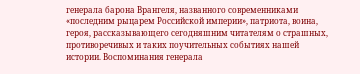генерала барона Врангеля, названного современниками «последним рыцарем Российской империи», патриота, воина, героя, рассказывающего сегодняшним читателям о страшных, противоречивых и таких поучительных событиях нашей истории. Воспоминания генерала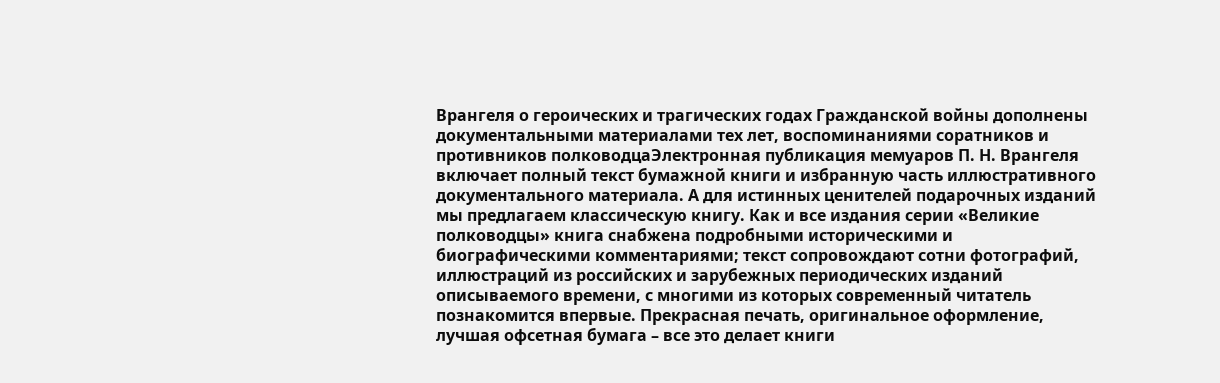Врангеля о героических и трагических годах Гражданской войны дополнены документальными материалами тех лет, воспоминаниями соратников и противников полководцаЭлектронная публикация мемуаров П. Н. Врангеля включает полный текст бумажной книги и избранную часть иллюстративного документального материала. А для истинных ценителей подарочных изданий мы предлагаем классическую книгу. Как и все издания серии «Великие полководцы» книга снабжена подробными историческими и биографическими комментариями; текст сопровождают сотни фотографий, иллюстраций из российских и зарубежных периодических изданий описываемого времени, с многими из которых современный читатель познакомится впервые. Прекрасная печать, оригинальное оформление, лучшая офсетная бумага – все это делает книги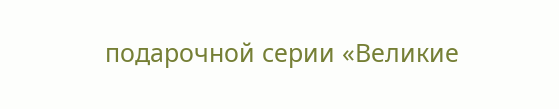подарочной серии «Великие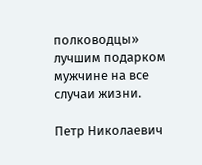полководцы» лучшим подарком мужчине на все случаи жизни.

Петр Николаевич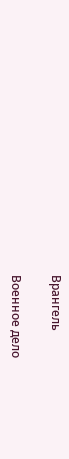Врангель

Военное дело